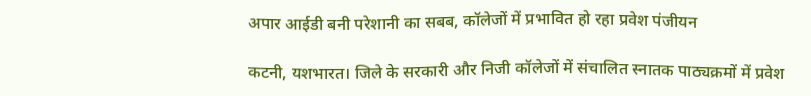अपार आईडी बनी परेशानी का सबब, कॉलेजों में प्रभावित हो रहा प्रवेश पंजीयन

कटनी, यशभारत। जिले के सरकारी और निजी कॉलेजों में संचालित स्नातक पाठ्यक्रमों में प्रवेश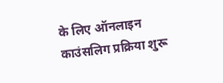के लिए ऑनलाइन काउंसलिग प्रक्रिया शुरू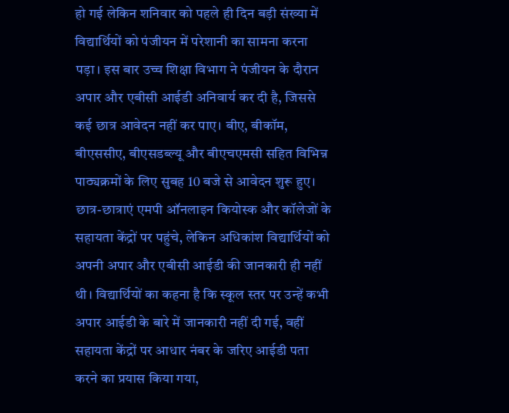हो गई लेकिन शनिवार को पहले ही दिन बड़ी संख्या में विद्यार्थियों को पंजीयन में परेशानी का सामना करना पड़ा। इस बार उच्च शिक्षा विभाग ने पंजीयन के दौरान अपार और एबीसी आईडी अनिवार्य कर दी है, जिससे कई छात्र आवेदन नहीं कर पाए। बीए, बीकॉम, बीएससीए, बीएसडब्ल्यू और बीएचएमसी सहित विभिन्न पाठ्यक्रमों के लिए सुबह 10 बजे से आवेदन शुरू हुए। छात्र-छात्राएं एमपी ऑनलाइन कियोस्क और कॉलेजों के सहायता केंद्रों पर पहुंचे, लेकिन अधिकांश विद्यार्थियों को अपनी अपार और एबीसी आईडी की जानकारी ही नहीं थी। विद्यार्थियों का कहना है कि स्कूल स्तर पर उन्हें कभी अपार आईडी के बारे में जानकारी नहीं दी गई, वहीं सहायता केंद्रों पर आधार नंबर के जरिए आईडी पता करने का प्रयास किया गया,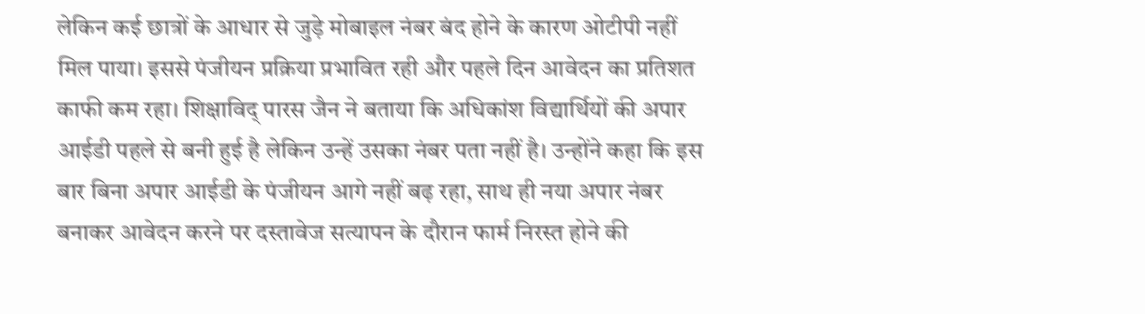लेकिन कई छात्रों के आधार से जुड़े मोबाइल नंबर बंद होने के कारण ओटीपी नहीं मिल पाया। इससे पंजीयन प्रक्रिया प्रभावित रही और पहले दिन आवेदन का प्रतिशत काफी कम रहा। शिक्षाविद् पारस जैन ने बताया कि अधिकांश विद्यार्थियों की अपार आईडी पहले से बनी हुई है लेकिन उन्हें उसका नंबर पता नहीं है। उन्होंने कहा कि इस बार बिना अपार आईडी के पंजीयन आगे नहीं बढ़ रहा, साथ ही नया अपार नंबर बनाकर आवेदन करने पर दस्तावेज सत्यापन के दौरान फार्म निरस्त होने की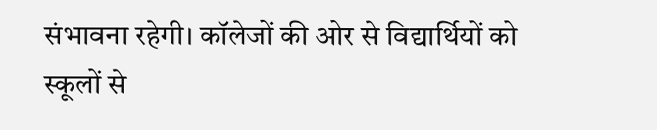संभावना रहेगी। कॉलेजों की ओर से विद्यार्थियों को स्कूलों से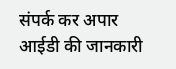संपर्क कर अपार आईडी की जानकारी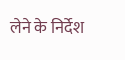लेने के निर्देश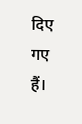दिए गए हैं।